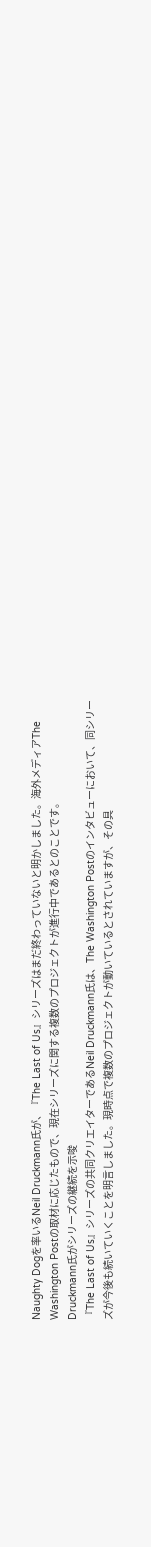Naughty Dogを率いるNeil Druckmann氏が、『The Last of Us』シリーズはまだ終わっていないと明かしました。海外メディアThe Washington Postの取材に応じたもので、現在シリーズに関する複数のプロジェクトが進行中であるとのことです。
Druckmann氏がシリーズの継続を示唆
『The Last of Us』シリーズの共同クリエイターであるNeil Druckmann氏は、The Washington Postのインタビューにおいて、同シリーズが今後も続いていくことを明言しました。現時点で複数のプロジェクトが動いているとされていますが、その具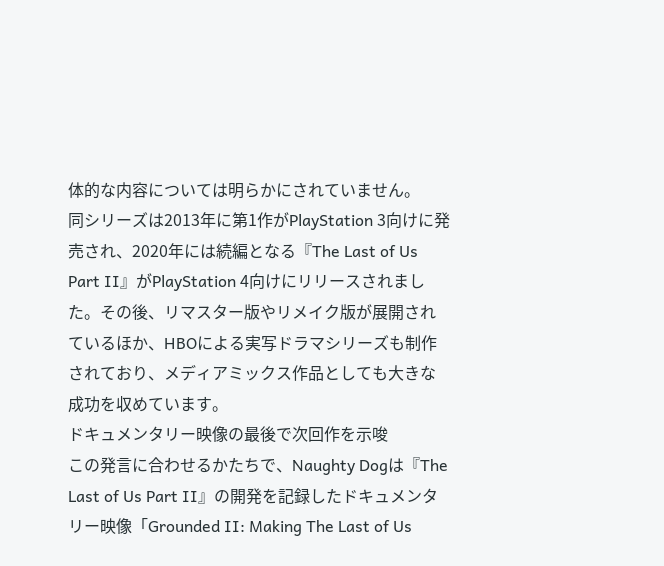体的な内容については明らかにされていません。
同シリーズは2013年に第1作がPlayStation 3向けに発売され、2020年には続編となる『The Last of Us Part II』がPlayStation 4向けにリリースされました。その後、リマスター版やリメイク版が展開されているほか、HBOによる実写ドラマシリーズも制作されており、メディアミックス作品としても大きな成功を収めています。
ドキュメンタリー映像の最後で次回作を示唆
この発言に合わせるかたちで、Naughty Dogは『The Last of Us Part II』の開発を記録したドキュメンタリー映像「Grounded II: Making The Last of Us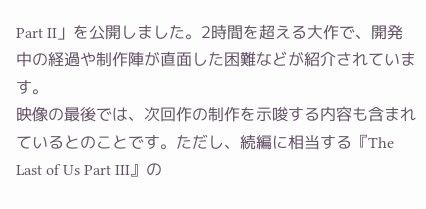Part II」を公開しました。2時間を超える大作で、開発中の経過や制作陣が直面した困難などが紹介されています。
映像の最後では、次回作の制作を示唆する内容も含まれているとのことです。ただし、続編に相当する『The Last of Us Part III』の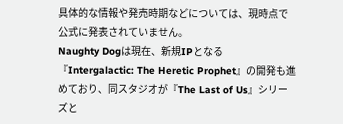具体的な情報や発売時期などについては、現時点で公式に発表されていません。
Naughty Dogは現在、新規IPとなる『Intergalactic: The Heretic Prophet』の開発も進めており、同スタジオが『The Last of Us』シリーズと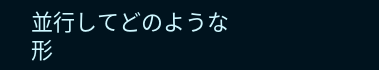並行してどのような形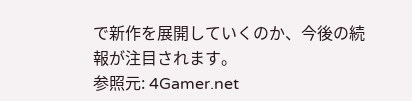で新作を展開していくのか、今後の続報が注目されます。
参照元: 4Gamer.net